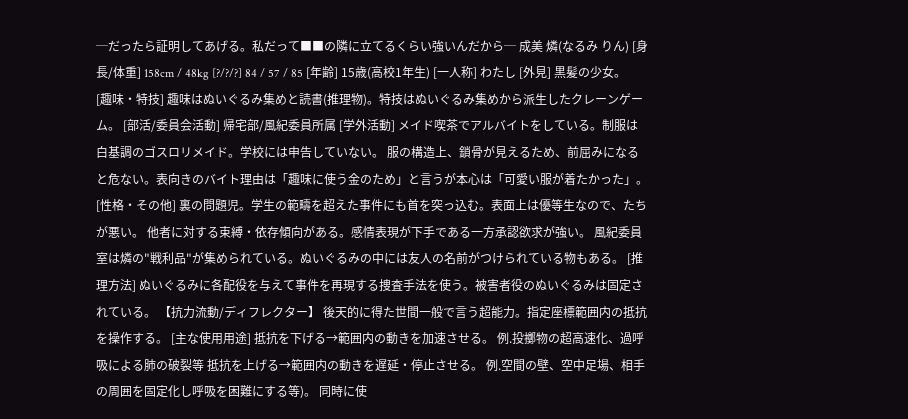─だったら証明してあげる。私だって■■の隣に立てるくらい強いんだから─ 成美 燐(なるみ りん) [身長/体重] 158cm / 48kg [?/?/?] 84 / 57 / 85 [年齢] 15歳(高校1年生) [一人称] わたし [外見] 黒髪の少女。 [趣味・特技] 趣味はぬいぐるみ集めと読書(推理物)。特技はぬいぐるみ集めから派生したクレーンゲーム。 [部活/委員会活動] 帰宅部/風紀委員所属 [学外活動] メイド喫茶でアルバイトをしている。制服は白基調のゴスロリメイド。学校には申告していない。 服の構造上、鎖骨が見えるため、前屈みになると危ない。表向きのバイト理由は「趣味に使う金のため」と言うが本心は「可愛い服が着たかった」。 [性格・その他] 裏の問題児。学生の範疇を超えた事件にも首を突っ込む。表面上は優等生なので、たちが悪い。 他者に対する束縛・依存傾向がある。感情表現が下手である一方承認欲求が強い。 風紀委員室は燐の"戦利品"が集められている。ぬいぐるみの中には友人の名前がつけられている物もある。 [推理方法] ぬいぐるみに各配役を与えて事件を再現する捜査手法を使う。被害者役のぬいぐるみは固定されている。 【抗力流動/ディフレクター】 後天的に得た世間一般で言う超能力。指定座標範囲内の抵抗を操作する。 [主な使用用途] 抵抗を下げる→範囲内の動きを加速させる。 例.投擲物の超高速化、過呼吸による肺の破裂等 抵抗を上げる→範囲内の動きを遅延・停止させる。 例.空間の壁、空中足場、相手の周囲を固定化し呼吸を困難にする等)。 同時に使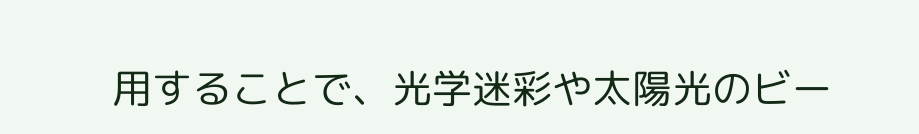用することで、光学迷彩や太陽光のビー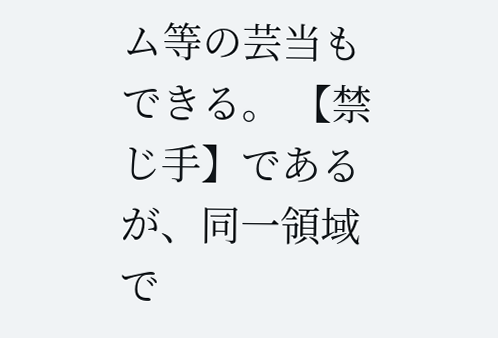ム等の芸当もできる。 【禁じ手】であるが、同一領域で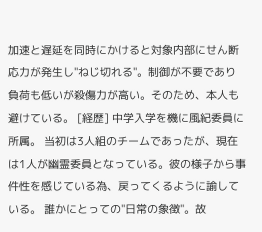加速と遅延を同時にかけると対象内部にせん断応力が発生し"ねじ切れる"。制御が不要であり負荷も低いが殺傷力が高い。そのため、本人も避けている。 [経歴] 中学入学を機に風紀委員に所属。 当初は3人組のチームであったが、現在は1人が幽霊委員となっている。彼の様子から事件性を感じている為、戻ってくるように諭している。 誰かにとっての"日常の象徴"。故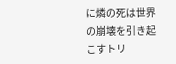に燐の死は世界の崩壊を引き起こすトリ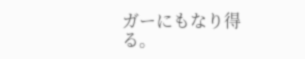ガーにもなり得る。